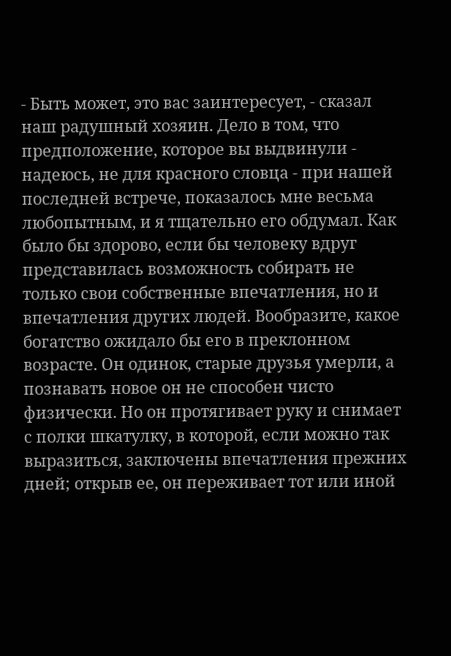- Быть может, это вас заинтересует, - сказал наш радушный хозяин. Дело в том, что предположение, которое вы выдвинули - надеюсь, не для красного словца - при нашей последней встрече, показалось мне весьма любопытным, и я тщательно его обдумал. Как было бы здорово, если бы человеку вдруг представилась возможность собирать не только свои собственные впечатления, но и впечатления других людей. Вообразите, какое богатство ожидало бы его в преклонном возрасте. Он одинок, старые друзья умерли, а познавать новое он не способен чисто физически. Но он протягивает руку и снимает с полки шкатулку, в которой, если можно так выразиться, заключены впечатления прежних дней; открыв ее, он переживает тот или иной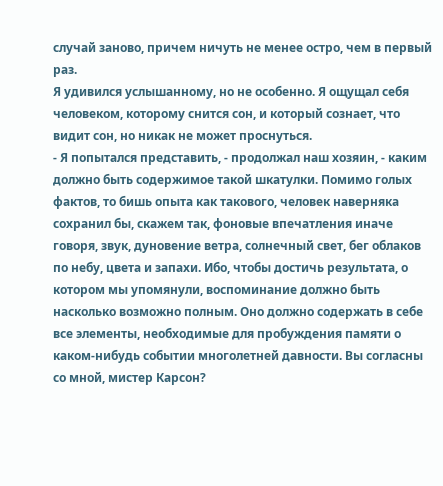случай заново, причем ничуть не менее остро, чем в первый раз.
Я удивился услышанному, но не особенно. Я ощущал себя человеком, которому снится сон, и который сознает, что видит сон, но никак не может проснуться.
- Я попытался представить, - продолжал наш хозяин, - каким должно быть содержимое такой шкатулки. Помимо голых фактов, то бишь опыта как такового, человек наверняка сохранил бы, скажем так, фоновые впечатления иначе говоря, звук, дуновение ветра, солнечный свет, бег облаков по небу, цвета и запахи. Ибо, чтобы достичь результата, о котором мы упомянули, воспоминание должно быть насколько возможно полным. Оно должно содержать в себе все элементы, необходимые для пробуждения памяти о каком-нибудь событии многолетней давности. Вы согласны со мной, мистер Карсон?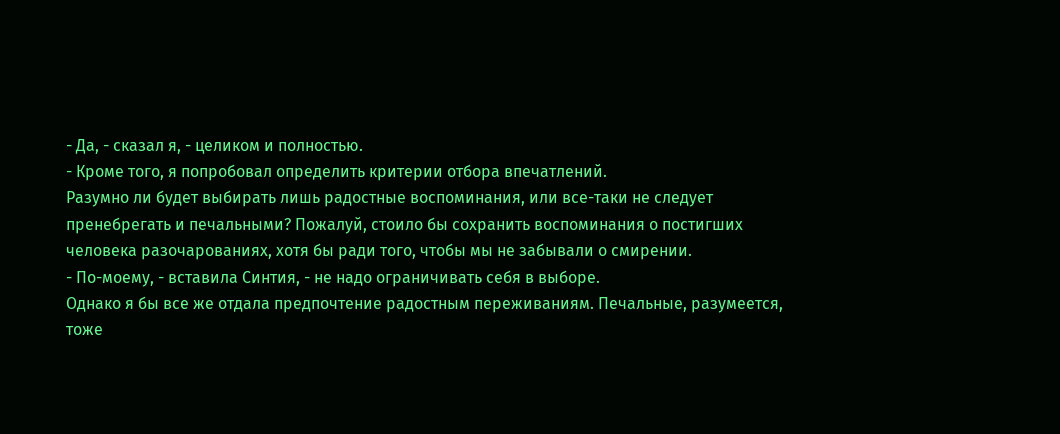- Да, - сказал я, - целиком и полностью.
- Кроме того, я попробовал определить критерии отбора впечатлений.
Разумно ли будет выбирать лишь радостные воспоминания, или все-таки не следует пренебрегать и печальными? Пожалуй, стоило бы сохранить воспоминания о постигших человека разочарованиях, хотя бы ради того, чтобы мы не забывали о смирении.
- По-моему, - вставила Синтия, - не надо ограничивать себя в выборе.
Однако я бы все же отдала предпочтение радостным переживаниям. Печальные, разумеется, тоже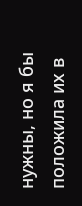нужны, но я бы положила их в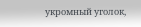укромный уголок,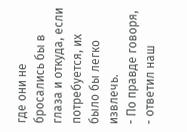где они не бросались бы в глаза и откуда, если потребуется, их было бы легко извлечь.
- По правде говоря, - ответил наш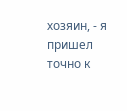хозяин, - я пришел точно к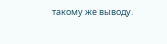такому же выводу.